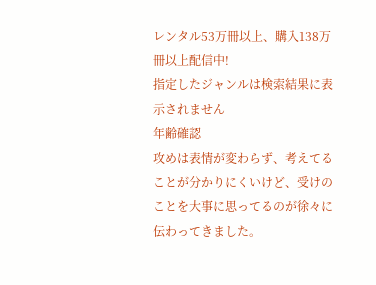レンタル53万冊以上、購入138万冊以上配信中!
指定したジャンルは検索結果に表示されません
年齢確認
攻めは表情が変わらず、考えてることが分かりにくいけど、受けのことを大事に思ってるのが徐々に伝わってきました。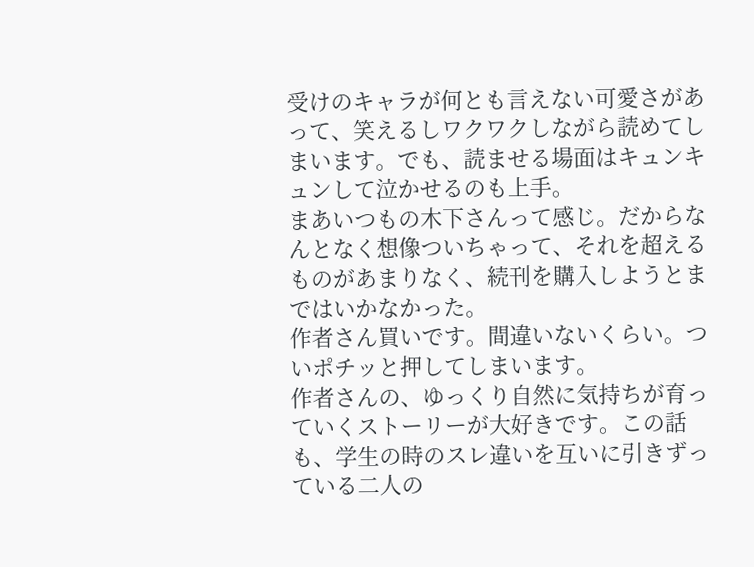受けのキャラが何とも言えない可愛さがあって、笑えるしワクワクしながら読めてしまいます。でも、読ませる場面はキュンキュンして泣かせるのも上手。
まあいつもの木下さんって感じ。だからなんとなく想像ついちゃって、それを超えるものがあまりなく、続刊を購入しようとまではいかなかった。
作者さん買いです。間違いないくらい。ついポチッと押してしまいます。
作者さんの、ゆっくり自然に気持ちが育っていくストーリーが大好きです。この話も、学生の時のスレ違いを互いに引きずっている二人の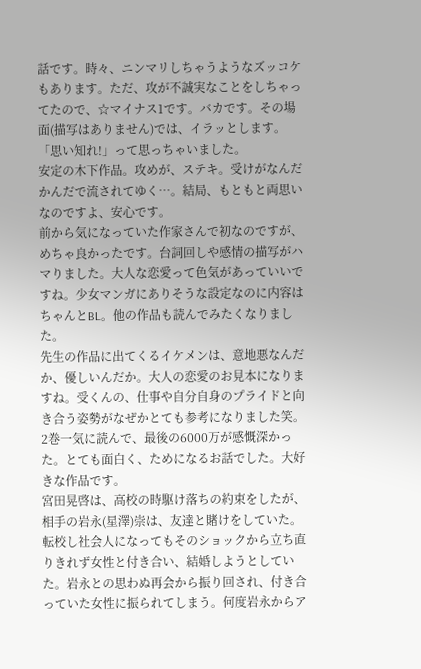話です。時々、ニンマリしちゃうようなズッコケもあります。ただ、攻が不誠実なことをしちゃってたので、☆マイナス1です。バカです。その場面(描写はありません)では、イラッとします。「思い知れ!」って思っちゃいました。
安定の木下作品。攻めが、ステキ。受けがなんだかんだで流されてゆく…。結局、もともと両思いなのですよ、安心です。
前から気になっていた作家さんで初なのですが、めちゃ良かったです。台詞回しや感情の描写がハマりました。大人な恋愛って色気があっていいですね。少女マンガにありそうな設定なのに内容はちゃんとBL。他の作品も読んでみたくなりました。
先生の作品に出てくるイケメンは、意地悪なんだか、優しいんだか。大人の恋愛のお見本になりますね。受くんの、仕事や自分自身のプライドと向き合う姿勢がなぜかとても参考になりました笑。2巻一気に読んで、最後の6000万が感慨深かった。とても面白く、ためになるお話でした。大好きな作品です。
宮田晃啓は、高校の時駆け落ちの約束をしたが、相手の岩永(星澤)崇は、友達と賭けをしていた。転校し社会人になってもそのショックから立ち直りきれず女性と付き合い、結婚しようとしていた。岩永との思わぬ再会から振り回され、付き合っていた女性に振られてしまう。何度岩永からア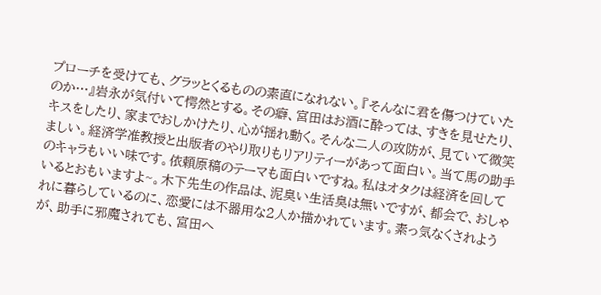プローチを受けても、グラッとくるものの素直になれない。『そんなに君を傷つけていたのか…』岩永が気付いて愕然とする。その癖、宮田はお酒に酔っては、すきを見せたり、キスをしたり、家までおしかけたり、心が揺れ動く。そんな二人の攻防が、見ていて微笑ましい。経済学准教授と出版者のやり取りもリアリティーがあって面白い。当て馬の助手のキャラもいい味です。依頼原稿のテーマも面白いですね。私はオタクは経済を回しているとおもいますよ~。木下先生の作品は、泥臭い生活臭は無いですが、都会で、おしゃれに暮らしているのに、恋愛には不器用な2人か描かれています。素っ気なくされようが、助手に邪魔されても、宮田へ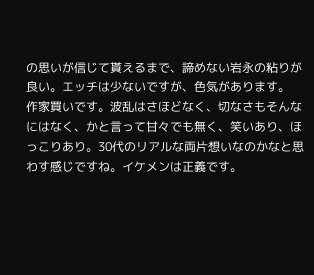の思いが信じて貰えるまで、諦めない岩永の粘りが良い。エッチは少ないですが、色気があります。
作家買いです。波乱はさほどなく、切なさもそんなにはなく、かと言って甘々でも無く、笑いあり、ほっこりあり。30代のリアルな両片想いなのかなと思わす感じですね。イケメンは正義です。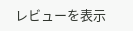レビューを表示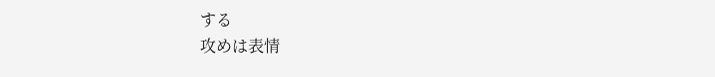する
攻めは表情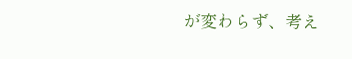が変わらず、考え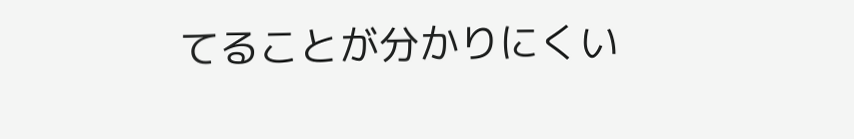てることが分かりにくい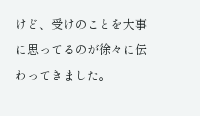けど、受けのことを大事に思ってるのが徐々に伝わってきました。